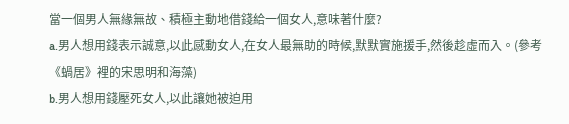當一個男人無緣無故、積極主動地借錢給一個女人,意味著什麼?
a.男人想用錢表示誠意,以此感動女人,在女人最無助的時候,默默實施援手,然後趁虛而入。(參考《蝸居》裡的宋思明和海藻)
b.男人想用錢壓死女人,以此讓她被迫用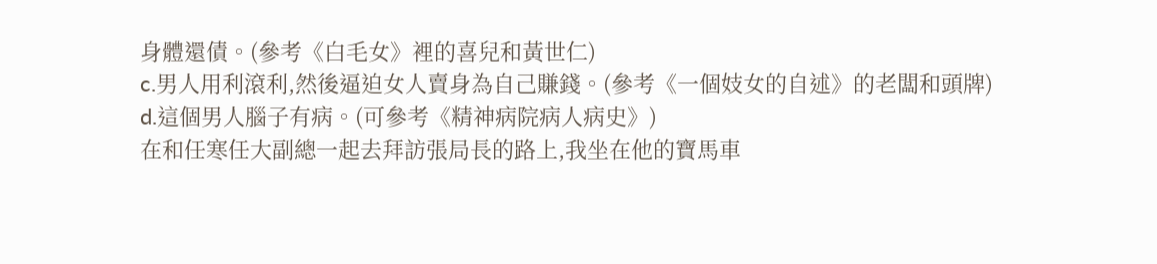身體還債。(參考《白毛女》裡的喜兒和黃世仁)
c.男人用利滾利,然後逼迫女人賣身為自己賺錢。(參考《一個妓女的自述》的老闆和頭牌)
d.這個男人腦子有病。(可參考《精神病院病人病史》)
在和任寒任大副總一起去拜訪張局長的路上,我坐在他的寶馬車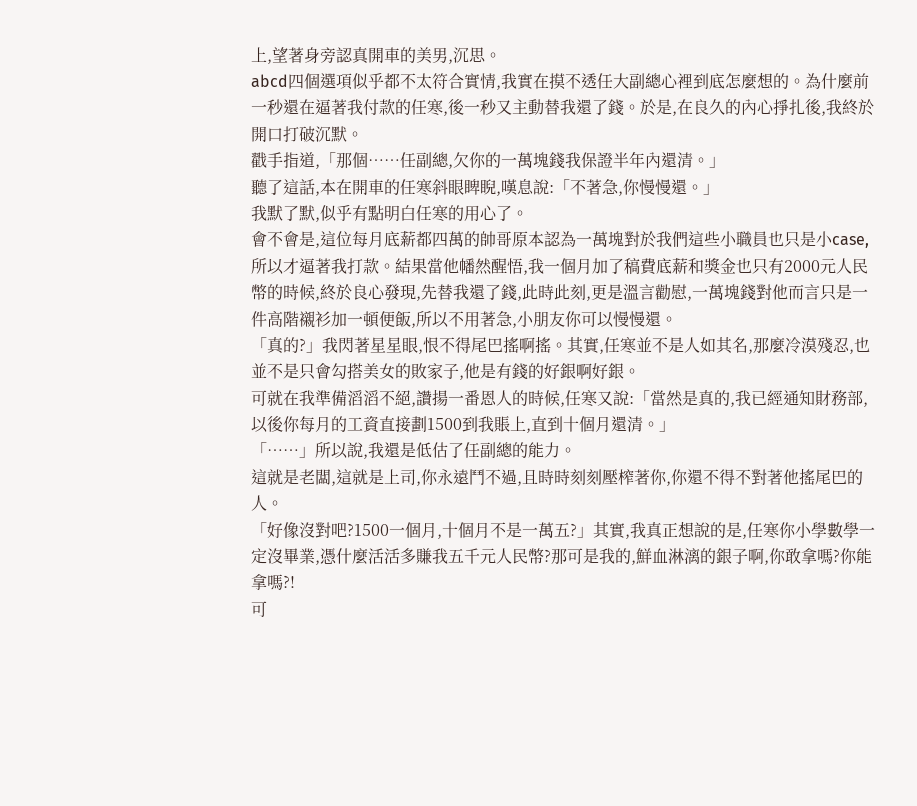上,望著身旁認真開車的美男,沉思。
abcd四個選項似乎都不太符合實情,我實在摸不透任大副總心裡到底怎麼想的。為什麼前一秒還在逼著我付款的任寒,後一秒又主動替我還了錢。於是,在良久的內心掙扎後,我終於開口打破沉默。
戳手指道,「那個……任副總,欠你的一萬塊錢我保證半年內還清。」
聽了這話,本在開車的任寒斜眼睥睨,嘆息說:「不著急,你慢慢還。」
我默了默,似乎有點明白任寒的用心了。
會不會是,這位每月底薪都四萬的帥哥原本認為一萬塊對於我們這些小職員也只是小case,所以才逼著我打款。結果當他幡然醒悟,我一個月加了稿費底薪和獎金也只有2000元人民幣的時候,終於良心發現,先替我還了錢,此時此刻,更是溫言勸慰,一萬塊錢對他而言只是一件高階襯衫加一頓便飯,所以不用著急,小朋友你可以慢慢還。
「真的?」我閃著星星眼,恨不得尾巴搖啊搖。其實,任寒並不是人如其名,那麼冷漠殘忍,也並不是只會勾搭美女的敗家子,他是有錢的好銀啊好銀。
可就在我準備滔滔不絕,讚揚一番恩人的時候,任寒又說:「當然是真的,我已經通知財務部,以後你每月的工資直接劃1500到我賬上,直到十個月還清。」
「……」所以說,我還是低估了任副總的能力。
這就是老闆,這就是上司,你永遠鬥不過,且時時刻刻壓榨著你,你還不得不對著他搖尾巴的人。
「好像沒對吧?1500一個月,十個月不是一萬五?」其實,我真正想說的是,任寒你小學數學一定沒畢業,憑什麼活活多賺我五千元人民幣?那可是我的,鮮血淋漓的銀子啊,你敢拿嗎?你能拿嗎?!
可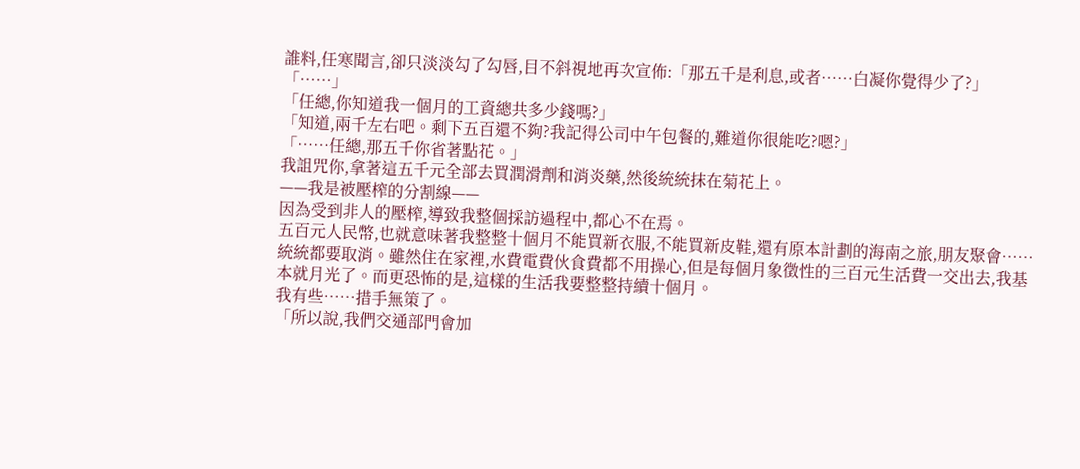誰料,任寒聞言,卻只淡淡勾了勾唇,目不斜視地再次宣佈:「那五千是利息,或者……白凝你覺得少了?」
「……」
「任總,你知道我一個月的工資總共多少錢嗎?」
「知道,兩千左右吧。剩下五百還不夠?我記得公司中午包餐的,難道你很能吃?嗯?」
「……任總,那五千你省著點花。」
我詛咒你,拿著這五千元全部去買潤滑劑和消炎藥,然後統統抹在菊花上。
——我是被壓榨的分割線——
因為受到非人的壓榨,導致我整個採訪過程中,都心不在焉。
五百元人民幣,也就意味著我整整十個月不能買新衣服,不能買新皮鞋,還有原本計劃的海南之旅,朋友聚會……統統都要取消。雖然住在家裡,水費電費伙食費都不用操心,但是每個月象徵性的三百元生活費一交出去,我基本就月光了。而更恐怖的是,這樣的生活我要整整持續十個月。
我有些……措手無策了。
「所以說,我們交通部門會加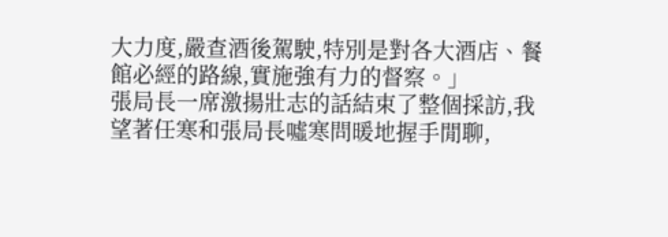大力度,嚴查酒後駕駛,特別是對各大酒店、餐館必經的路線,實施強有力的督察。」
張局長一席激揚壯志的話結束了整個採訪,我望著任寒和張局長噓寒問暖地握手閒聊,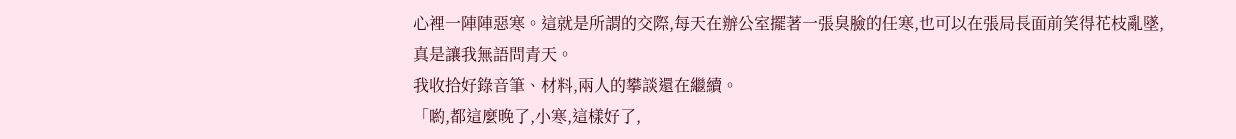心裡一陣陣惡寒。這就是所謂的交際,每天在辦公室擺著一張臭臉的任寒,也可以在張局長面前笑得花枝亂墜,真是讓我無語問青天。
我收拾好錄音筆、材料,兩人的攀談還在繼續。
「喲,都這麼晚了,小寒,這樣好了,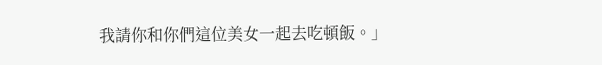我請你和你們這位美女一起去吃頓飯。」